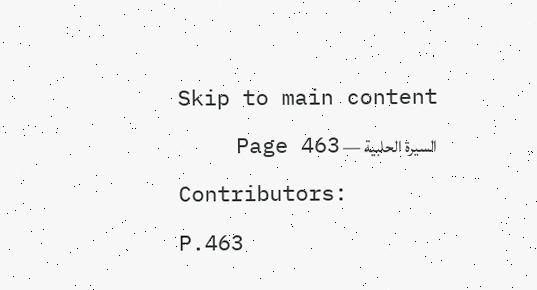Skip to main content

السيرة الحلبية — Page 463

Contributors:

P.463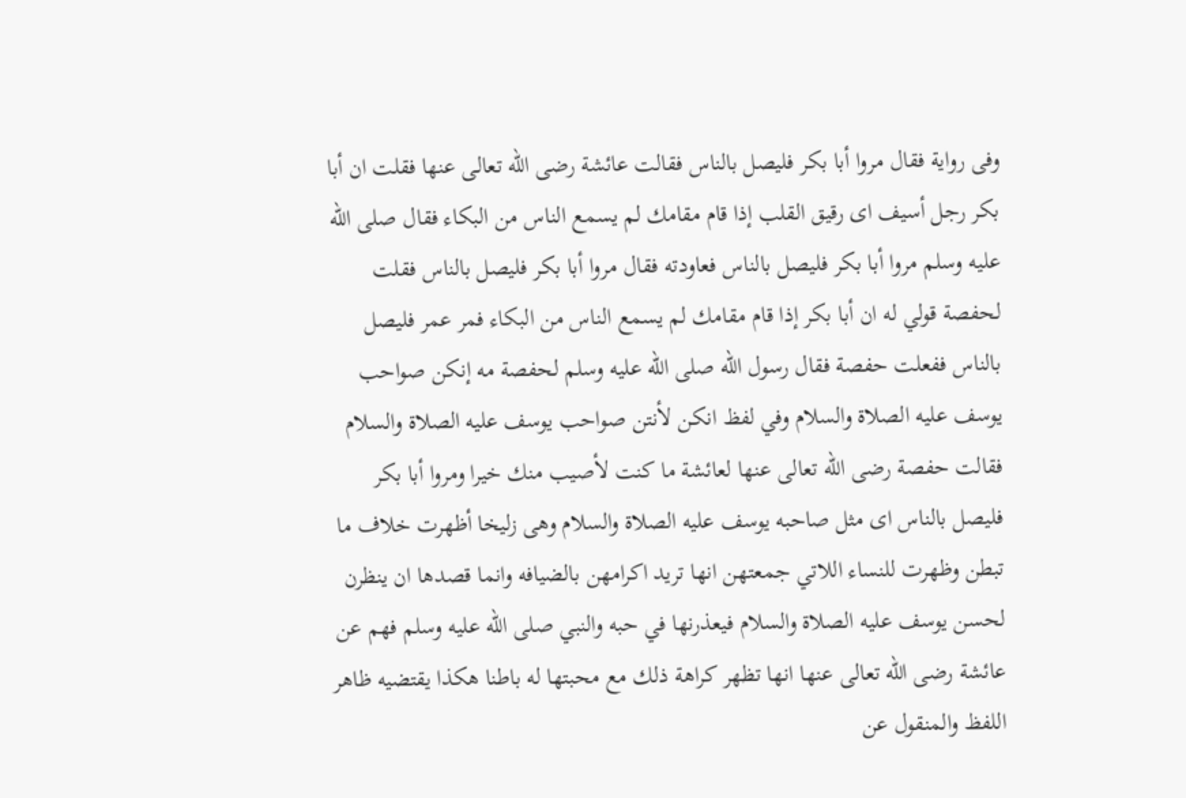وفى رواية فقال مروا أبا بكر فليصل بالناس فقالت عائشة رضى الله تعالى عنها فقلت ان أبا بكر رجل أسيف اى رقيق القلب إذا قام مقامك لم يسمع الناس من البكاء فقال صلى الله عليه وسلم مروا أبا بكر فليصل بالناس فعاودته فقال مروا أبا بكر فليصل بالناس فقلت لحفصة قولي له ان أبا بكر إذا قام مقامك لم يسمع الناس من البكاء فمر عمر فليصل بالناس ففعلت حفصة فقال رسول الله صلى الله عليه وسلم لحفصة مه إنكن صواحب يوسف عليه الصلاة والسلام وفي لفظ انكن لأنتن صواحب يوسف عليه الصلاة والسلام فقالت حفصة رضى الله تعالى عنها لعائشة ما كنت لأصيب منك خيرا ومروا أبا بكر فليصل بالناس اى مثل صاحبه يوسف عليه الصلاة والسلام وهى زليخا أظهرت خلاف ما تبطن وظهرت للنساء اللاتي جمعتهن انها تريد اكرامهن بالضيافه وانما قصدها ان ينظرن لحسن يوسف عليه الصلاة والسلام فيعذرنها في حبه والنبي صلى الله عليه وسلم فهم عن عائشة رضى الله تعالى عنها انها تظهر كراهة ذلك مع محبتها له باطنا هكذا يقتضيه ظاهر اللفظ والمنقول عن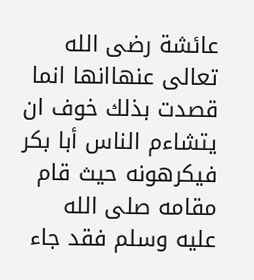عائشة رضى الله تعالى عنهاانها انما قصدت بذلك خوف ان يتشاءم الناس أبا بكر فيكرهونه حيث قام مقامه صلى الله عليه وسلم فقد جاء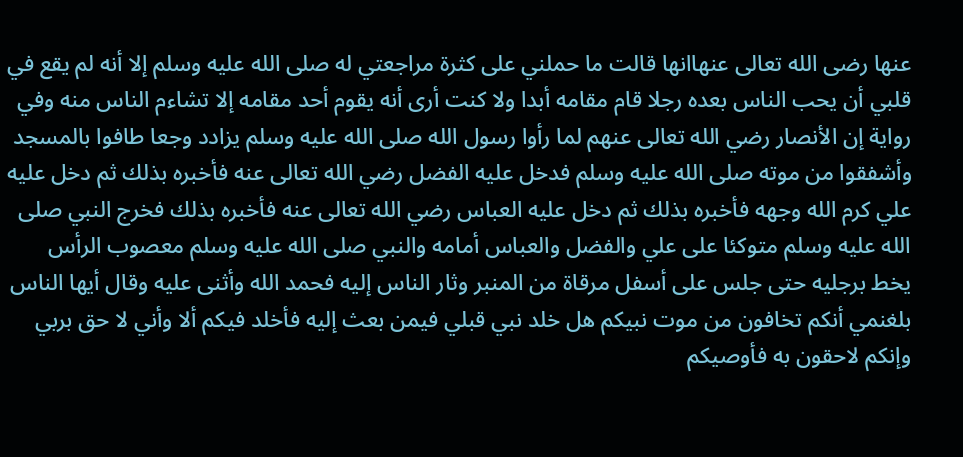عنها رضى الله تعالى عنهاانها قالت ما حملني على كثرة مراجعتي له صلى الله عليه وسلم إلا أنه لم يقع في قلبي أن يحب الناس بعده رجلا قام مقامه أبدا ولا كنت أرى أنه يقوم أحد مقامه إلا تشاءم الناس منه وفي رواية إن الأنصار رضي الله تعالى عنهم لما رأوا رسول الله صلى الله عليه وسلم يزادد وجعا طافوا بالمسجد وأشفقوا من موته صلى الله عليه وسلم فدخل عليه الفضل رضي الله تعالى عنه فأخبره بذلك ثم دخل عليه علي كرم الله وجهه فأخبره بذلك ثم دخل عليه العباس رضي الله تعالى عنه فأخبره بذلك فخرج النبي صلى الله عليه وسلم متوكئا على علي والفضل والعباس أمامه والنبي صلى الله عليه وسلم معصوب الرأس يخط برجليه حتى جلس على أسفل مرقاة من المنبر وثار الناس إليه فحمد الله وأثنى عليه وقال أيها الناس بلغنمي أنكم تخافون من موت نبيكم هل خلد نبي قبلي فيمن بعث إليه فأخلد فيكم ألا وأني لا حق بربي وإنكم لاحقون به فأوصيكم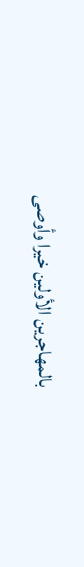بالمهاجرين الأولين خيرا وأوصى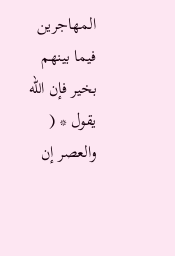المهاجرين فيما بينهم بخير فإن الله يقول * ( والعصر إن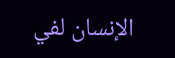الإنسان لفي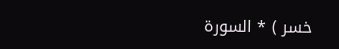خسر ) * السورة